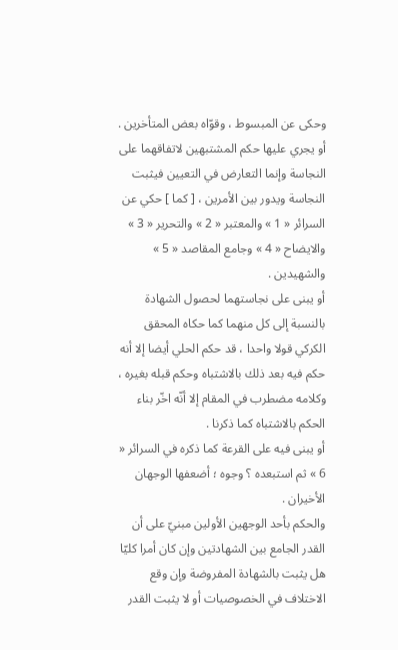وحكى عن المبسوط ، وقوّاه بعض المتأخرين .
أو يجري عليها حكم المشتبهين لاتفاقهما على النجاسة وإنما التعارض في التعيين فيثبت النجاسة ويدور بين الأمرين ، [ كما ] حكي عن السرائر « 1 » والمعتبر « 2 » والتحرير « 3 » والايضاح « 4 » وجامع المقاصد « 5 » والشهيدين .
أو يبنى على نجاستهما لحصول الشهادة بالنسبة إلى كل منهما كما حكاه المحقق الكركي قولا واحدا ، قد حكم الحلي أيضا إلا أنه حكم فيه بعد ذلك بالاشتباه وحكم قبله بغيره ، وكلامه مضطرب في المقام إلا أنّه اخّر بناء الحكم بالاشتباه كما ذكرنا .
أو يبنى فيه على القرعة كما ذكره في السرائر « 6 » ثم استبعده ؟ وجوه ؛ أضعفها الوجهان الأخيران .
والحكم بأحد الوجهين الأولين مبنيّ على أن القدر الجامع بين الشهادتين وإن كان أمرا كليّا هل يثبت بالشهادة المفروضة وإن وقع الاختلاف في الخصوصيات أو لا يثبت القدر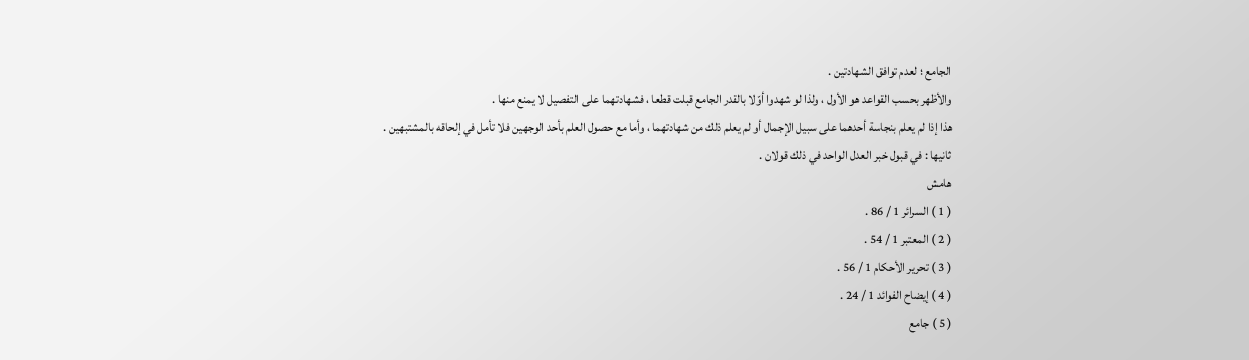الجامع ؛ لعدم توافق الشهادتين .
والأظهر بحسب القواعد هو الأول ، ولذا لو شهدوا أوّلا بالقدر الجامع قبلت قطعا ، فشهادتهما على التفصيل لا يمنع منها .
هذا إذا لم يعلم بنجاسة أحدهما على سبيل الإجمال أو لم يعلم ذلك من شهادتهما ، وأما مع حصول العلم بأحد الوجهين فلا تأمل في إلحاقه بالمشتبهين .
ثانيها : في قبول خبر العدل الواحد في ذلك قولان .
هامش
( 1 ) السرائر 1 / 86 .
( 2 ) المعتبر 1 / 54 .
( 3 ) تحرير الأحكام 1 / 56 .
( 4 ) إيضاح الفوائد 1 / 24 .
( 5 ) جامع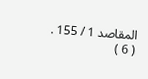المقاصد 1 / 155 .
( 6 )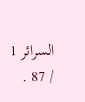السرائر 1 / 87 .